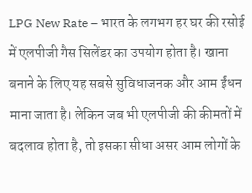LPG New Rate – भारत के लगभग हर घर की रसोई में एलपीजी गैस सिलेंडर का उपयोग होता है। खाना बनाने के लिए यह सबसे सुविधाजनक और आम ईंधन माना जाता है। लेकिन जब भी एलपीजी की कीमतों में बदलाव होता है, तो इसका सीधा असर आम लोगों के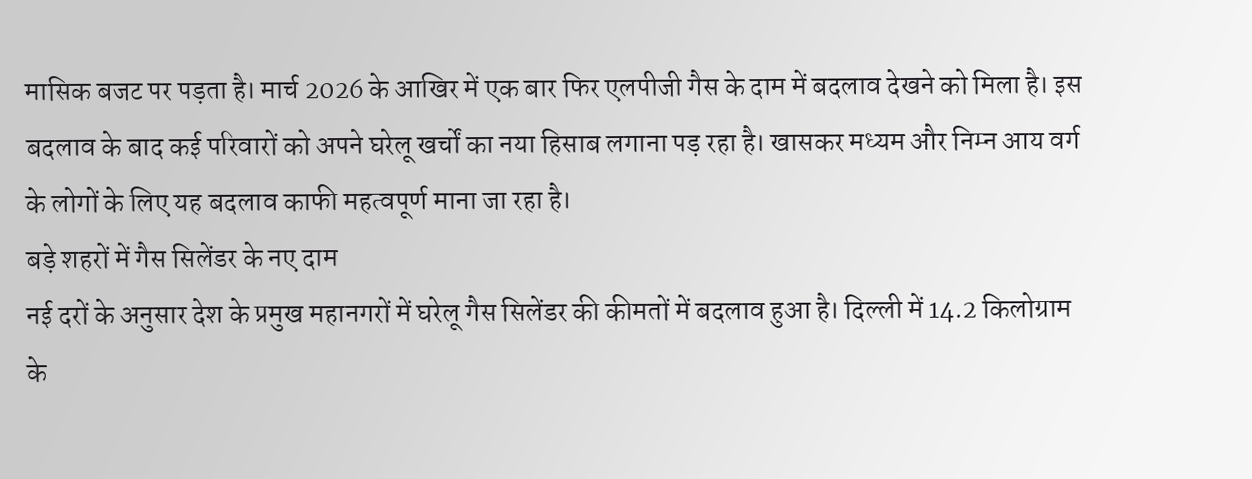मासिक बजट पर पड़ता है। मार्च 2026 के आखिर में एक बार फिर एलपीजी गैस के दाम में बदलाव देखने को मिला है। इस बदलाव के बाद कई परिवारों को अपने घरेलू खर्चों का नया हिसाब लगाना पड़ रहा है। खासकर मध्यम और निम्न आय वर्ग के लोगों के लिए यह बदलाव काफी महत्वपूर्ण माना जा रहा है।
बड़े शहरों में गैस सिलेंडर के नए दाम
नई दरों के अनुसार देश के प्रमुख महानगरों में घरेलू गैस सिलेंडर की कीमतों में बदलाव हुआ है। दिल्ली में 14.2 किलोग्राम के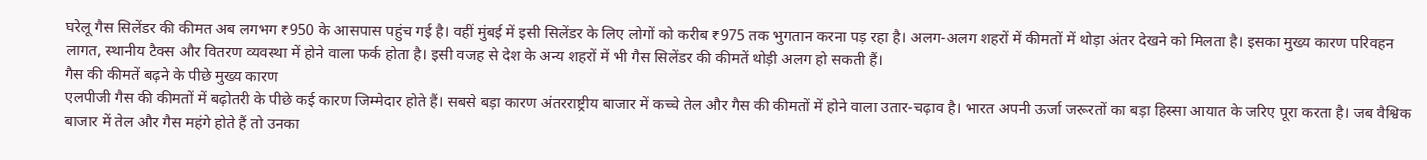घरेलू गैस सिलेंडर की कीमत अब लगभग ₹950 के आसपास पहुंच गई है। वहीं मुंबई में इसी सिलेंडर के लिए लोगों को करीब ₹975 तक भुगतान करना पड़ रहा है। अलग-अलग शहरों में कीमतों में थोड़ा अंतर देखने को मिलता है। इसका मुख्य कारण परिवहन लागत, स्थानीय टैक्स और वितरण व्यवस्था में होने वाला फर्क होता है। इसी वजह से देश के अन्य शहरों में भी गैस सिलेंडर की कीमतें थोड़ी अलग हो सकती हैं।
गैस की कीमतें बढ़ने के पीछे मुख्य कारण
एलपीजी गैस की कीमतों में बढ़ोतरी के पीछे कई कारण जिम्मेदार होते हैं। सबसे बड़ा कारण अंतरराष्ट्रीय बाजार में कच्चे तेल और गैस की कीमतों में होने वाला उतार-चढ़ाव है। भारत अपनी ऊर्जा जरूरतों का बड़ा हिस्सा आयात के जरिए पूरा करता है। जब वैश्विक बाजार में तेल और गैस महंगे होते हैं तो उनका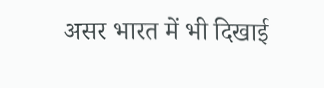असर भारत में भी दिखाई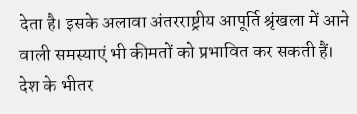देता है। इसके अलावा अंतरराष्ट्रीय आपूर्ति श्रृंखला में आने वाली समस्याएं भी कीमतों को प्रभावित कर सकती हैं। देश के भीतर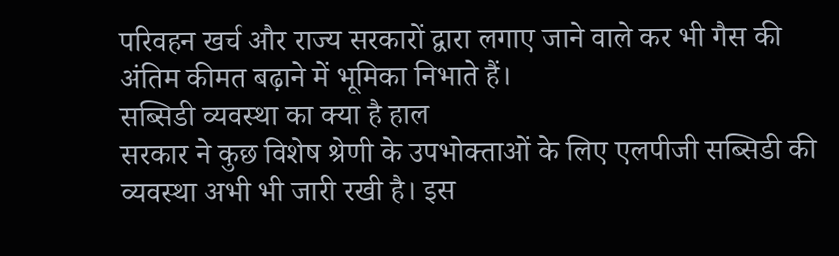परिवहन खर्च और राज्य सरकारों द्वारा लगाए जाने वाले कर भी गैस की अंतिम कीमत बढ़ाने में भूमिका निभाते हैं।
सब्सिडी व्यवस्था का क्या है हाल
सरकार ने कुछ विशेष श्रेणी के उपभोक्ताओं के लिए एलपीजी सब्सिडी की व्यवस्था अभी भी जारी रखी है। इस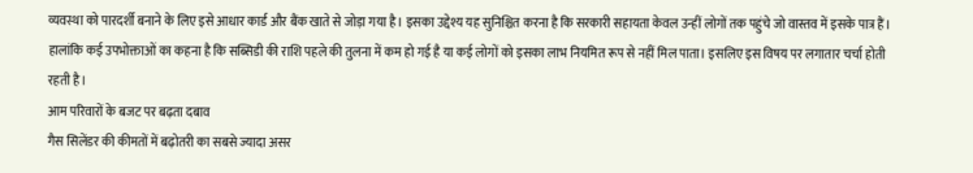व्यवस्था को पारदर्शी बनाने के लिए इसे आधार कार्ड और बैंक खाते से जोड़ा गया है। इसका उद्देश्य यह सुनिश्चित करना है कि सरकारी सहायता केवल उन्हीं लोगों तक पहुंचे जो वास्तव में इसके पात्र हैं। हालांकि कई उपभोक्ताओं का कहना है कि सब्सिडी की राशि पहले की तुलना में कम हो गई है या कई लोगों को इसका लाभ नियमित रूप से नहीं मिल पाता। इसलिए इस विषय पर लगातार चर्चा होती रहती है।
आम परिवारों के बजट पर बढ़ता दबाव
गैस सिलेंडर की कीमतों में बढ़ोतरी का सबसे ज्यादा असर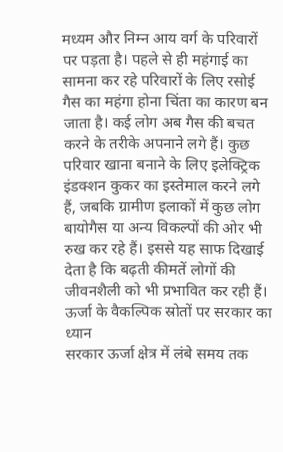मध्यम और निम्न आय वर्ग के परिवारों पर पड़ता है। पहले से ही महंगाई का सामना कर रहे परिवारों के लिए रसोई गैस का महंगा होना चिंता का कारण बन जाता है। कई लोग अब गैस की बचत करने के तरीके अपनाने लगे हैं। कुछ परिवार खाना बनाने के लिए इलेक्ट्रिक इंडक्शन कुकर का इस्तेमाल करने लगे हैं, जबकि ग्रामीण इलाकों में कुछ लोग बायोगैस या अन्य विकल्पों की ओर भी रुख कर रहे हैं। इससे यह साफ दिखाई देता है कि बढ़ती कीमतें लोगों की जीवनशैली को भी प्रभावित कर रही हैं।
ऊर्जा के वैकल्पिक स्रोतों पर सरकार का ध्यान
सरकार ऊर्जा क्षेत्र में लंबे समय तक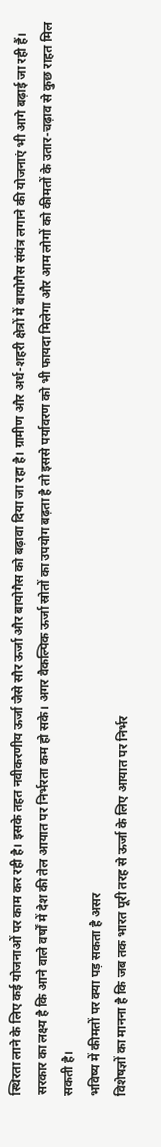स्थिरता लाने के लिए कई योजनाओं पर काम कर रही है। इसके तहत नवीकरणीय ऊर्जा जैसे सौर ऊर्जा और बायोगैस को बढ़ावा दिया जा रहा है। ग्रामीण और अर्ध-शहरी क्षेत्रों में बायोगैस संयंत्र लगाने की योजनाएं भी आगे बढ़ाई जा रही हैं। सरकार का लक्ष्य है कि आने वाले वर्षों में देश की तेल आयात पर निर्भरता कम हो सके। अगर वैकल्पिक ऊर्जा स्रोतों का उपयोग बढ़ता है तो इससे पर्यावरण को भी फायदा मिलेगा और आम लोगों को कीमतों के उतार-चढ़ाव से कुछ राहत मिल सकती है।
भविष्य में कीमतों पर क्या पड़ सकता है असर
विशेषज्ञों का मानना है कि जब तक भारत पूरी तरह से ऊर्जा के लिए आयात पर निर्भर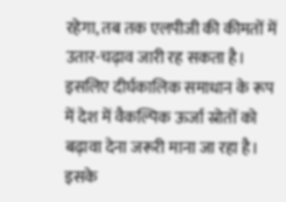रहेगा, तब तक एलपीजी की कीमतों में उतार-चढ़ाव जारी रह सकता है। इसलिए दीर्घकालिक समाधान के रूप में देश में वैकल्पिक ऊर्जा स्रोतों को बढ़ावा देना जरूरी माना जा रहा है। इसके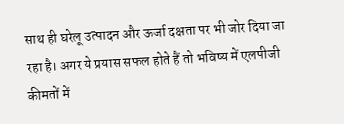साथ ही घरेलू उत्पादन और ऊर्जा दक्षता पर भी जोर दिया जा रहा है। अगर ये प्रयास सफल होते हैं तो भविष्य में एलपीजी कीमतों में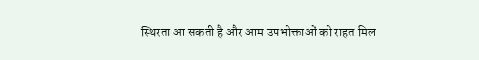स्थिरता आ सकती है और आम उपभोक्ताओं को राहत मिल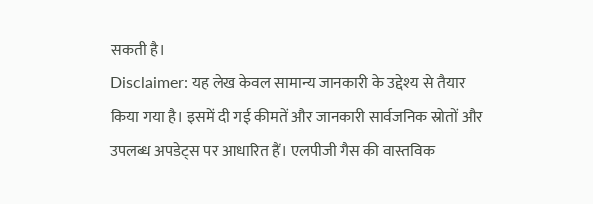सकती है।
Disclaimer: यह लेख केवल सामान्य जानकारी के उद्देश्य से तैयार किया गया है। इसमें दी गई कीमतें और जानकारी सार्वजनिक स्रोतों और उपलब्ध अपडेट्स पर आधारित हैं। एलपीजी गैस की वास्तविक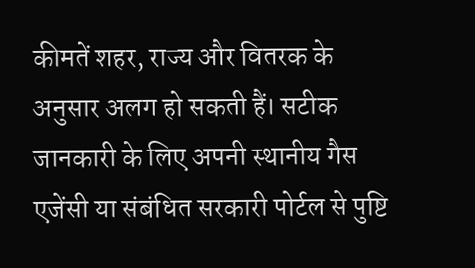कीमतें शहर, राज्य और वितरक के अनुसार अलग हो सकती हैं। सटीक जानकारी के लिए अपनी स्थानीय गैस एजेंसी या संबंधित सरकारी पोर्टल से पुष्टि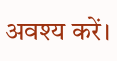अवश्य करें।